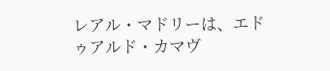レアル・マドリーは、エドゥアルド・カマヴ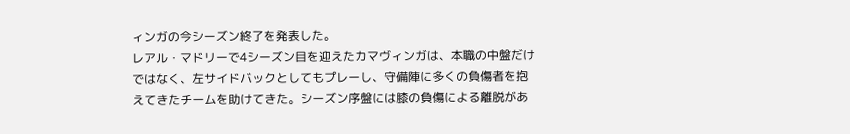ィンガの今シーズン終了を発表した。
レアル・マドリーで4シーズン目を迎えたカマヴィンガは、本職の中盤だけではなく、左サイドバックとしてもプレーし、守備陣に多くの負傷者を抱えてきたチームを助けてきた。シーズン序盤には膝の負傷による離脱があ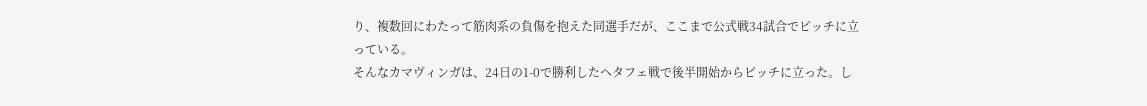り、複数回にわたって筋肉系の負傷を抱えた同選手だが、ここまで公式戦34試合でピッチに立っている。
そんなカマヴィンガは、24日の1-0で勝利したヘタフェ戦で後半開始からピッチに立った。し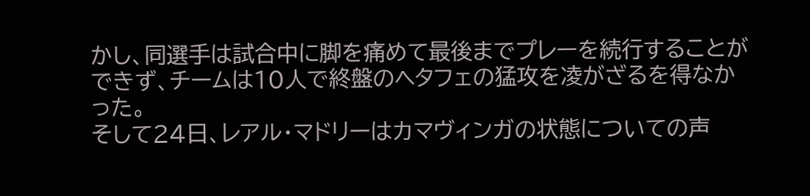かし、同選手は試合中に脚を痛めて最後までプレーを続行することができず、チームは10人で終盤のヘタフェの猛攻を凌がざるを得なかった。
そして24日、レアル・マドリーはカマヴィンガの状態についての声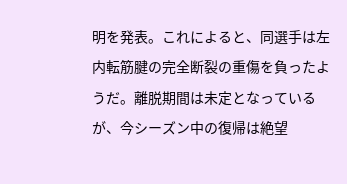明を発表。これによると、同選手は左内転筋腱の完全断裂の重傷を負ったようだ。離脱期間は未定となっているが、今シーズン中の復帰は絶望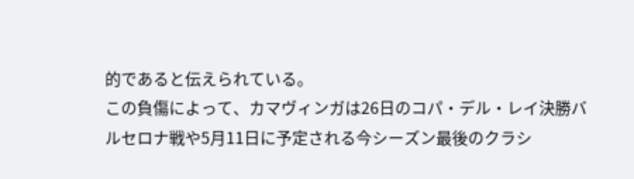的であると伝えられている。
この負傷によって、カマヴィンガは26日のコパ・デル・レイ決勝バルセロナ戦や5月11日に予定される今シーズン最後のクラシ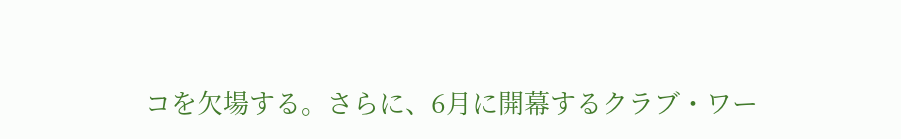コを欠場する。さらに、6月に開幕するクラブ・ワー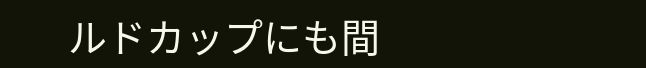ルドカップにも間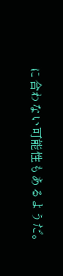に合わない可能性もあるようだ。